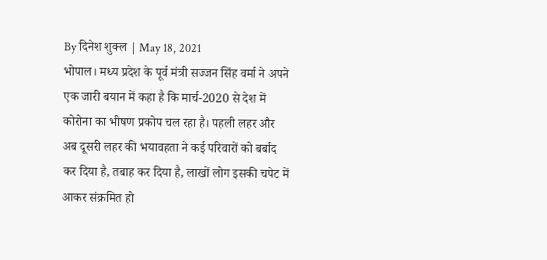By दिनेश शुक्ल | May 18, 2021
भोपाल। मध्य प्रदेश के पूर्व मंत्री सज्जन सिंह वर्मा ने अपने एक जारी बयान में कहा है कि मार्च-2020 से देश में कोरोना का भीषण प्रकोप चल रहा है। पहली लहर और अब दूसरी लहर की भयावहता ने कई परिवारों को बर्बाद कर दिया है, तबाह कर दिया है, लाखों लोग इसकी चपेट में आकर संक्रमित हो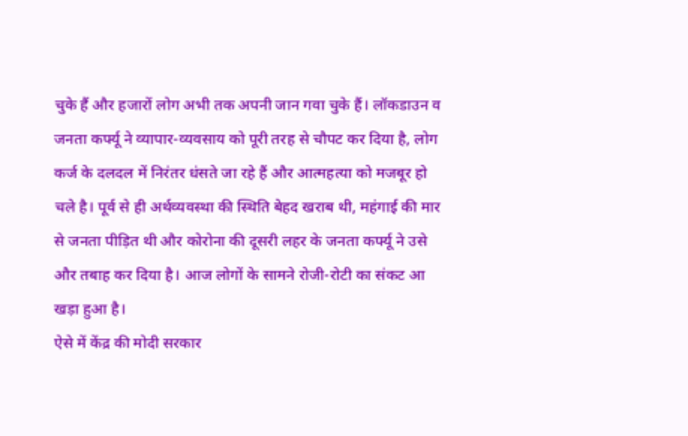चुके हैं और हजारों लोग अभी तक अपनी जान गवा चुके हैं। लॉकडाउन व जनता कर्फ्यू ने व्यापार-व्यवसाय को पूरी तरह से चौपट कर दिया है, लोग कर्ज के दलदल में निरंतर धंसते जा रहे हैं और आत्महत्या को मजबूर हो चले है। पूर्व से ही अर्थव्यवस्था की स्थिति बेहद खराब थी, महंगाई की मार से जनता पीड़ित थी और कोरोना की दूसरी लहर के जनता कर्फ्यू ने उसे और तबाह कर दिया है। आज लोगों के सामने रोजी-रोटी का संकट आ खड़ा हुआ है।
ऐसे में केंद्र की मोदी सरकार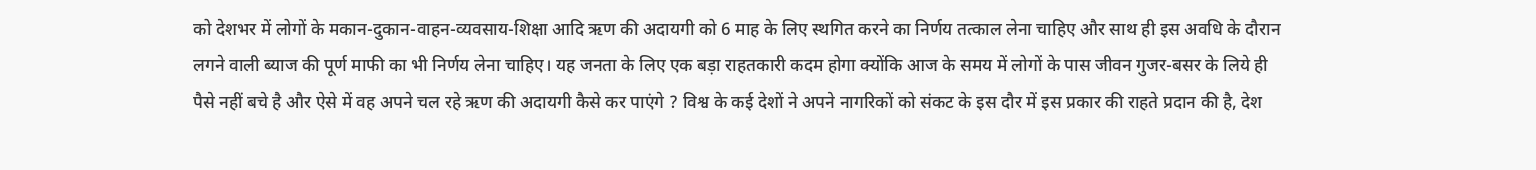को देशभर में लोगों के मकान-दुकान-वाहन-व्यवसाय-शिक्षा आदि ऋण की अदायगी को 6 माह के लिए स्थगित करने का निर्णय तत्काल लेना चाहिए और साथ ही इस अवधि के दौरान लगने वाली ब्याज की पूर्ण माफी का भी निर्णय लेना चाहिए। यह जनता के लिए एक बड़ा राहतकारी कदम होगा क्योंकि आज के समय में लोगों के पास जीवन गुजर-बसर के लिये ही पैसे नहीं बचे है और ऐसे में वह अपने चल रहे ऋण की अदायगी कैसे कर पाएंगे ? विश्व के कई देशों ने अपने नागरिकों को संकट के इस दौर में इस प्रकार की राहते प्रदान की है, देश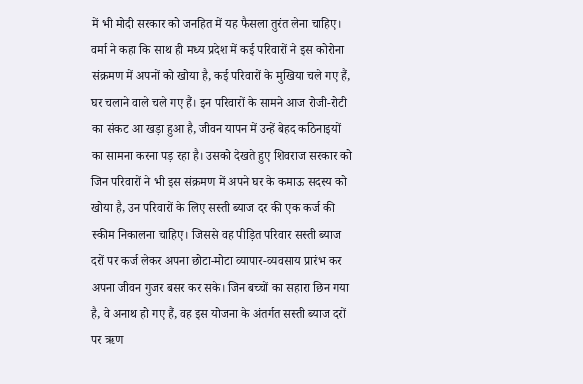में भी मोदी सरकार को जनहित में यह फैसला तुरंत लेना चाहिए।
वर्मा ने कहा कि साथ ही मध्य प्रदेश में कई परिवारों ने इस कोरोना संक्रमण में अपनों को खोया है, कई परिवारों के मुखिया चले गए हैं, घर चलाने वाले चले गए हैं। इन परिवारों के सामने आज रोजी-रोटी का संकट आ खड़ा हुआ है, जीवन यापन में उन्हें बेहद कठिनाइयों का सामना करना पड़ रहा है। उसको देखते हुए शिवराज सरकार को जिन परिवारों ने भी इस संक्रमण में अपने घर के कमाऊ सदस्य को खोया है, उन परिवारों के लिए सस्ती ब्याज दर की एक कर्ज की स्कीम निकालना चाहिए। जिससे वह पीड़ित परिवार सस्ती ब्याज दरों पर कर्ज लेकर अपना छोटा-मोटा व्यापार-व्यवसाय प्रारंभ कर अपना जीवन गुजर बसर कर सके। जिन बच्चों का सहारा छिन गया है, वे अनाथ हो गए हैं, वह इस योजना के अंतर्गत सस्ती ब्याज दरों पर ऋण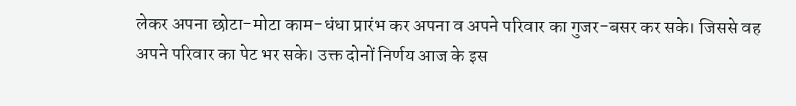लेकर अपना छोटा-मोटा काम-धंधा प्रारंभ कर अपना व अपने परिवार का गुजर-बसर कर सके। जिससे वह अपने परिवार का पेट भर सके। उक्त दोनों निर्णय आज के इस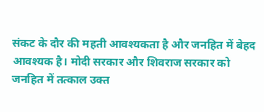संकट के दौर की महती आवश्यकता है और जनहित में बेहद आवश्यक है। मोदी सरकार और शिवराज सरकार को जनहित में तत्काल उक्त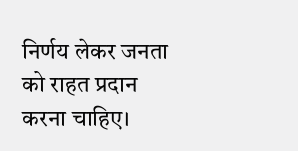निर्णय लेकर जनता को राहत प्रदान करना चाहिए।